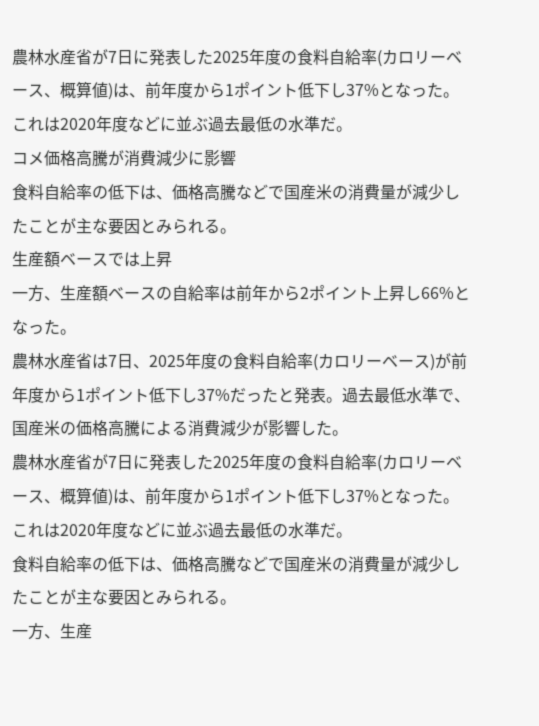農林水産省が7日に発表した2025年度の食料自給率(カロリーベース、概算値)は、前年度から1ポイント低下し37%となった。これは2020年度などに並ぶ過去最低の水準だ。
コメ価格高騰が消費減少に影響
食料自給率の低下は、価格高騰などで国産米の消費量が減少したことが主な要因とみられる。
生産額ベースでは上昇
一方、生産額ベースの自給率は前年から2ポイント上昇し66%となった。
農林水産省は7日、2025年度の食料自給率(カロリーベース)が前年度から1ポイント低下し37%だったと発表。過去最低水準で、国産米の価格高騰による消費減少が影響した。
農林水産省が7日に発表した2025年度の食料自給率(カロリーベース、概算値)は、前年度から1ポイント低下し37%となった。これは2020年度などに並ぶ過去最低の水準だ。
食料自給率の低下は、価格高騰などで国産米の消費量が減少したことが主な要因とみられる。
一方、生産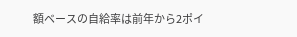額ベースの自給率は前年から2ポイ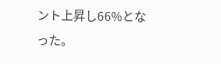ント上昇し66%となった。